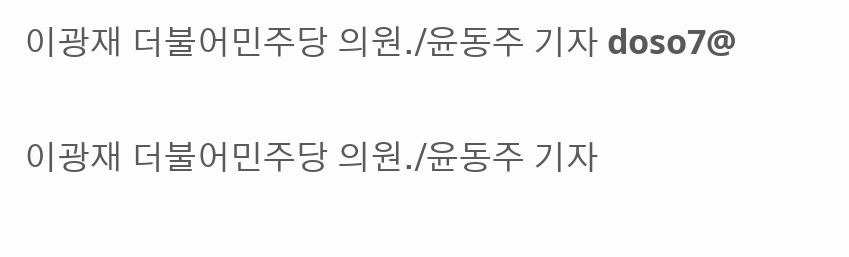이광재 더불어민주당 의원./윤동주 기자 doso7@

이광재 더불어민주당 의원./윤동주 기자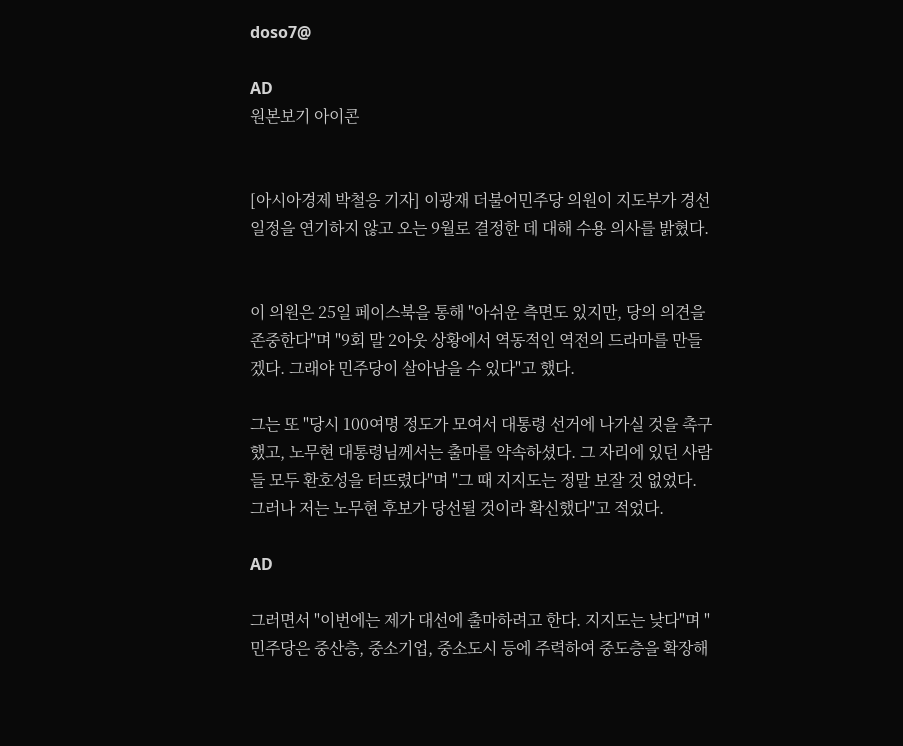doso7@

AD
원본보기 아이콘


[아시아경제 박철응 기자] 이광재 더불어민주당 의원이 지도부가 경선 일정을 연기하지 않고 오는 9월로 결정한 데 대해 수용 의사를 밝혔다.


이 의원은 25일 페이스북을 통해 "아쉬운 측면도 있지만, 당의 의견을 존중한다"며 "9회 말 2아웃 상황에서 역동적인 역전의 드라마를 만들겠다. 그래야 민주당이 살아남을 수 있다"고 했다.

그는 또 "당시 100여명 정도가 모여서 대통령 선거에 나가실 것을 촉구했고, 노무현 대통령님께서는 출마를 약속하셨다. 그 자리에 있던 사람들 모두 환호성을 터뜨렸다"며 "그 때 지지도는 정말 보잘 것 없었다. 그러나 저는 노무현 후보가 당선될 것이라 확신했다"고 적었다.

AD

그러면서 "이번에는 제가 대선에 출마하려고 한다. 지지도는 낮다"며 "민주당은 중산층, 중소기업, 중소도시 등에 주력하여 중도층을 확장해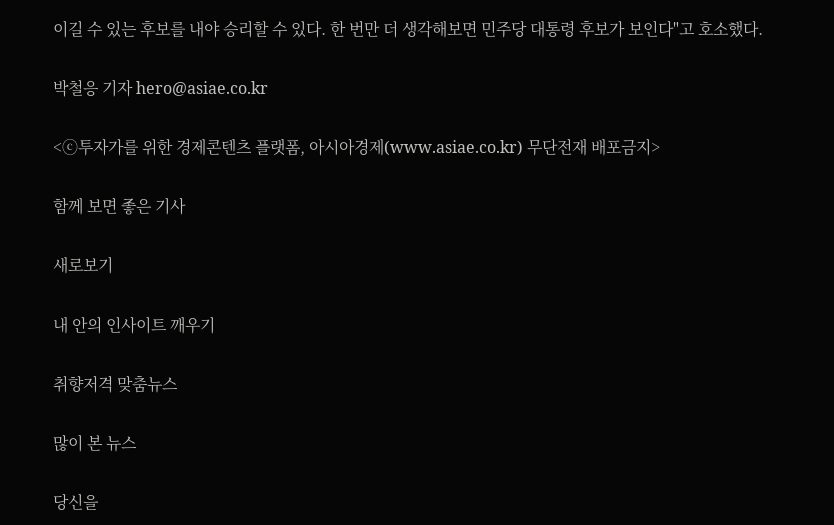이길 수 있는 후보를 내야 승리할 수 있다. 한 번만 더 생각해보면 민주당 대통령 후보가 보인다"고 호소했다.

박철응 기자 hero@asiae.co.kr

<ⓒ투자가를 위한 경제콘텐츠 플랫폼, 아시아경제(www.asiae.co.kr) 무단전재 배포금지>

함께 보면 좋은 기사

새로보기

내 안의 인사이트 깨우기

취향저격 맞춤뉴스

많이 본 뉴스

당신을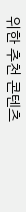위한 추천 콘텐츠